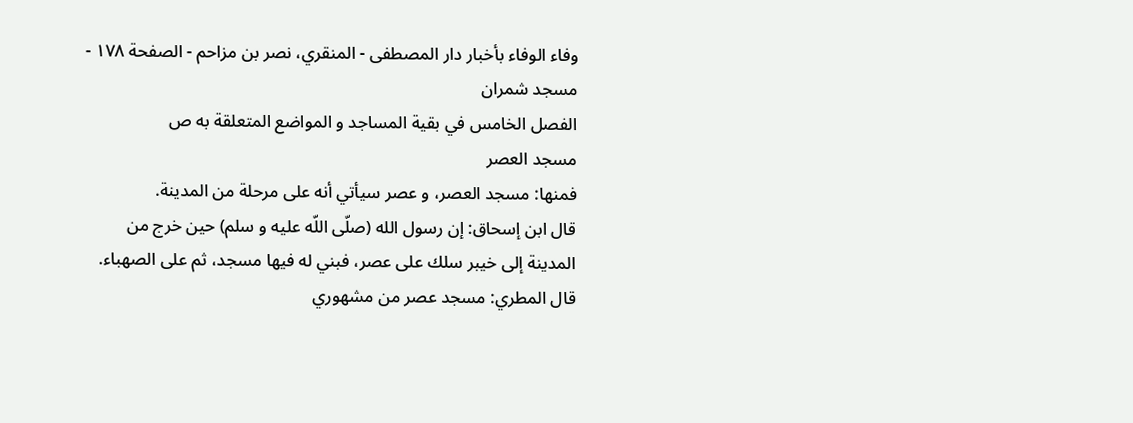وفاء الوفاء بأخبار دار المصطفى - المنقري، نصر بن مزاحم - الصفحة ١٧٨ - مسجد شمران
الفصل الخامس في بقية المساجد و المواضع المتعلقة به ص
مسجد العصر
فمنها: مسجد العصر، و عصر سيأتي أنه على مرحلة من المدينة.
قال ابن إسحاق: إن رسول الله (صلّى اللّه عليه و سلم) حين خرج من المدينة إلى خيبر سلك على عصر، فبني له فيها مسجد، ثم على الصهباء.
قال المطري: مسجد عصر من مشهوري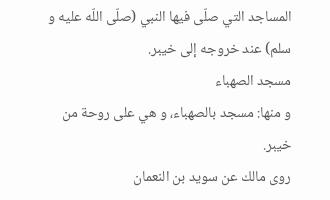المساجد التي صلّى فيها النبي (صلّى اللّه عليه و سلم) عند خروجه إلى خيبر.
مسجد الصهباء
و منها: مسجد بالصهباء، و هي على روحة من خيبر.
روى مالك عن سويد بن النعمان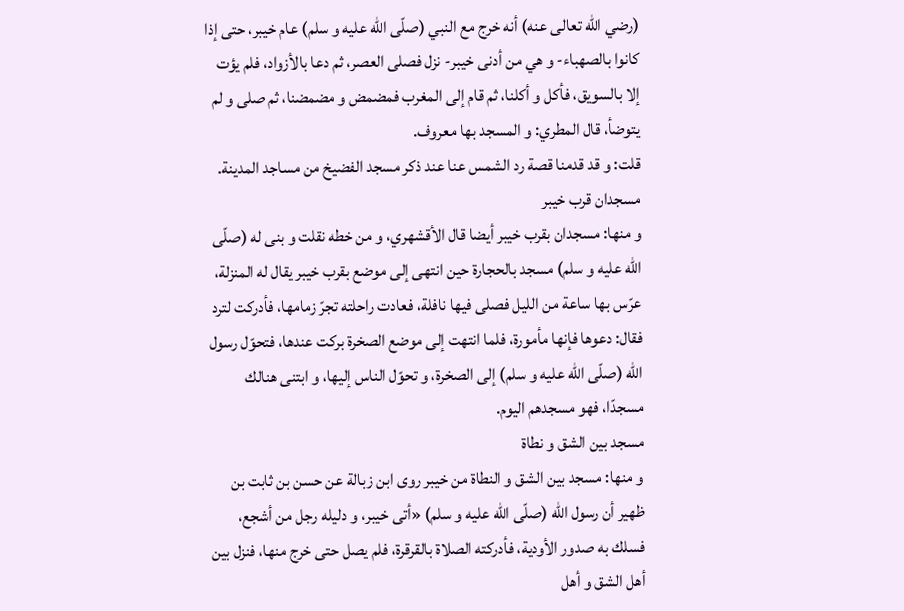(رضي الله تعالى عنه) أنه خرج مع النبي (صلّى اللّه عليه و سلم) عام خيبر، حتى إذا كانوا بالصهباء- و هي من أدنى خيبر- نزل فصلى العصر، ثم دعا بالأزواد، فلم يؤت إلا بالسويق، فأكل و أكلنا، ثم قام إلى المغرب فمضمض و مضمضنا، ثم صلى و لم يتوضأ، قال المطري: و المسجد بها معروف.
قلت: و قد قدمنا قصة رد الشمس عنا عند ذكر مسجد الفضيخ من مساجد المدينة.
مسجدان قرب خيبر
و منها: مسجدان بقرب خيبر أيضا قال الأقشهري، و من خطه نقلت و بنى له (صلّى اللّه عليه و سلم) مسجد بالحجارة حين انتهى إلى موضع بقرب خيبر يقال له المنزلة، عرّس بها ساعة من الليل فصلى فيها نافلة، فعادت راحلته تجرّ زمامها، فأدركت لترد فقال: دعوها فإنها مأمورة، فلما انتهت إلى موضع الصخرة بركت عندها، فتحوّل رسول الله (صلّى اللّه عليه و سلم) إلى الصخرة، و تحوّل الناس إليها، و ابتنى هنالك مسجدّا، فهو مسجدهم اليوم.
مسجد بين الشق و نطاة
و منها: مسجد بين الشق و النطاة من خيبر روى ابن زبالة عن حسن بن ثابت بن ظهير أن رسول الله (صلّى اللّه عليه و سلم) «أتى خيبر، و دليله رجل من أشجع، فسلك به صدور الأودية، فأدركته الصلاة بالقرقرة، فلم يصل حتى خرج منها، فنزل بين أهل الشق و أهل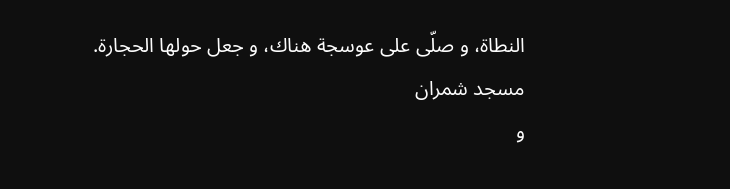النطاة، و صلّى على عوسجة هناك، و جعل حولها الحجارة.
مسجد شمران
و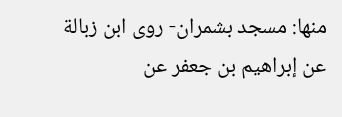منها: مسجد بشمران- روى ابن زبالة عن إبراهيم بن جعفر عن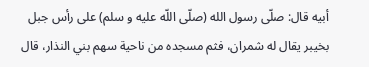أبيه قال: صلّى رسول الله (صلّى اللّه عليه و سلم) على رأس جبل بخيبر يقال له شمران، فثم مسجده من ناحية سهم بني النذار، قال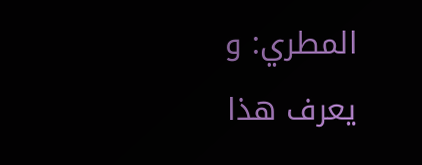المطري: و يعرف هذا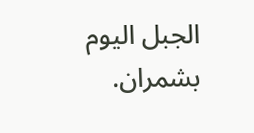الجبل اليوم بشمران.